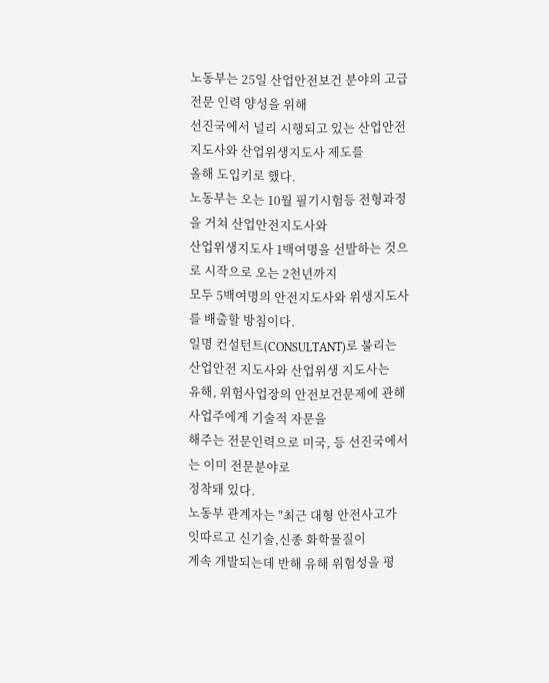노동부는 25일 산업안전보건 분야의 고급 전문 인력 양성을 위해
선진국에서 널리 시행되고 있는 산업안전지도사와 산업위생지도사 제도를
올해 도입키로 했다.
노동부는 오는 10월 필기시험등 전형과정을 거쳐 산업안전지도사와
산업위생지도사 1백여명을 선발하는 것으로 시작으로 오는 2천년까지
모두 5백여명의 안전지도사와 위생지도사를 배출할 방침이다.
일명 컨설턴트(CONSULTANT)로 불리는 산업안전 지도사와 산업위생 지도사는
유해, 위험사업장의 안전보건문제에 관해 사업주에게 기술적 자문을
해주는 전문인력으로 미국, 등 선진국에서는 이미 전문분야로
정착돼 있다.
노동부 관계자는 "최근 대형 안전사고가 잇따르고 신기술,신종 화학물질이
계속 개발되는데 반해 유해 위험성을 평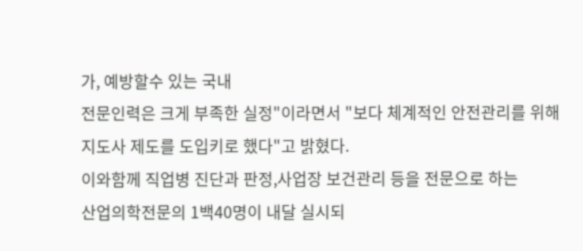가, 예방할수 있는 국내
전문인력은 크게 부족한 실정"이라면서 "보다 체계적인 안전관리를 위해
지도사 제도를 도입키로 했다"고 밝혔다.
이와함께 직업병 진단과 판정,사업장 보건관리 등을 전문으로 하는
산업의학전문의 1백40명이 내달 실시되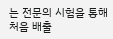는 전문의 시험을 통해 처음 배출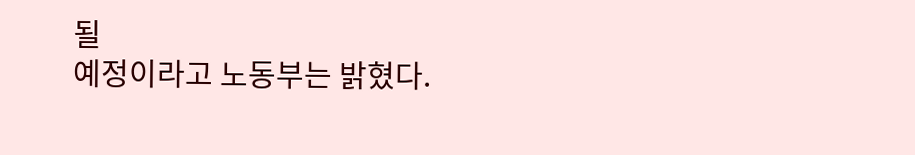될
예정이라고 노동부는 밝혔다.